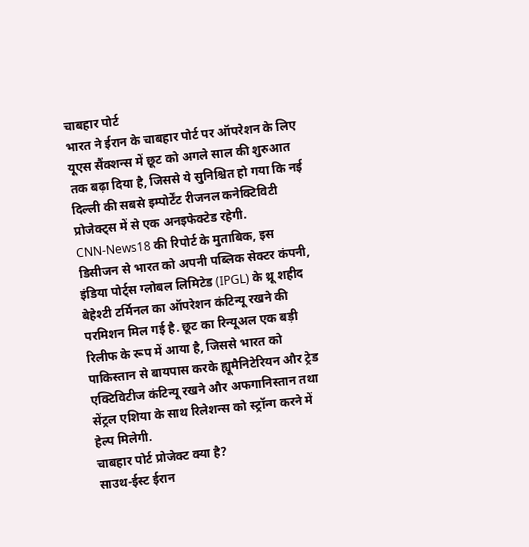चाबहार पोर्ट
भारत ने ईरान के चाबहार पोर्ट पर ऑपरेशन के लिए यूएस सैंक्शन्स में छूट को अगले साल की शुरुआत तक बढ़ा दिया है, जिससे ये सुनिश्चित हो गया कि नई दिल्ली की सबसे इम्पोर्टेंट रीजनल कनेक्टिविटी प्रोजेक्ट्स में से एक अनइफेक्टेड रहेगी.
CNN-News18 की रिपोर्ट के मुताबिक, इस डिसीजन से भारत को अपनी पब्लिक सेक्टर कंपनी, इंडिया पोर्ट्स ग्लोबल लिमिटेड (IPGL) के थ्रू शहीद बेहेश्टी टर्मिनल का ऑपरेशन कंटिन्यू रखने की परमिशन मिल गई है. छूट का रिन्यूअल एक बड़ी रिलीफ के रूप में आया है, जिससे भारत को पाकिस्तान से बायपास करके ह्यूमैनिटेरियन और ट्रेड एक्टिविटीज कंटिन्यू रखने और अफगानिस्तान तथा सेंट्रल एशिया के साथ रिलेशन्स को स्ट्रॉन्ग करने में हेल्प मिलेगी.
चाबहार पोर्ट प्रोजेक्ट क्या है?
साउथ-ईस्ट ईरान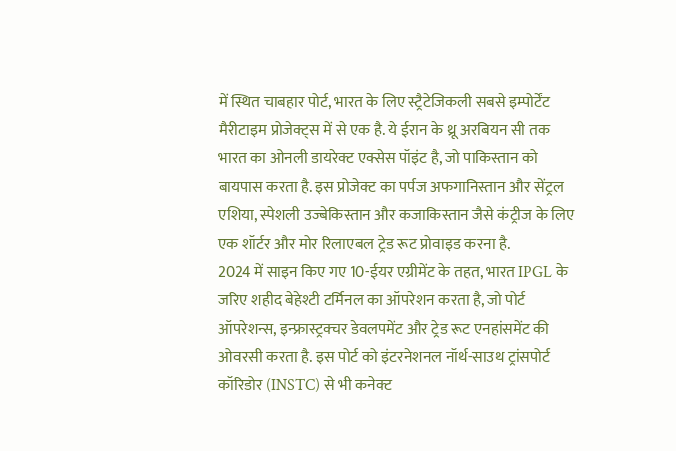में स्थित चाबहार पोर्ट, भारत के लिए स्ट्रैटेजिकली सबसे इम्पोर्टेंट मैरीटाइम प्रोजेक्ट्स में से एक है. ये ईरान के थ्रू अरबियन सी तक भारत का ओनली डायरेक्ट एक्सेस पॉइंट है, जो पाकिस्तान को बायपास करता है. इस प्रोजेक्ट का पर्पज अफगानिस्तान और सेंट्रल एशिया, स्पेशली उज्बेकिस्तान और कजाकिस्तान जैसे कंट्रीज के लिए एक शॉर्टर और मोर रिलाएबल ट्रेड रूट प्रोवाइड करना है.
2024 में साइन किए गए 10-ईयर एग्रीमेंट के तहत, भारत IPGL के जरिए शहीद बेहेश्टी टर्मिनल का ऑपरेशन करता है, जो पोर्ट ऑपरेशन्स, इन्फ्रास्ट्रक्चर डेवलपमेंट और ट्रेड रूट एनहांसमेंट की ओवरसी करता है. इस पोर्ट को इंटरनेशनल नॉर्थ-साउथ ट्रांसपोर्ट कॉरिडोर (INSTC) से भी कनेक्ट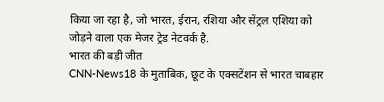किया जा रहा है, जो भारत, ईरान, रशिया और सेंट्रल एशिया को जोड़ने वाला एक मेजर ट्रेड नेटवर्क है.
भारत की बड़ी जीत
CNN-News18 के मुताबिक, छूट के एक्सटेंशन से भारत चाबहार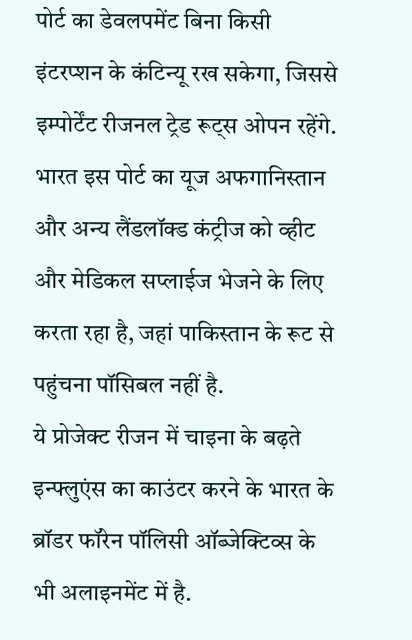पोर्ट का डेवलपमेंट बिना किसी इंटरप्शन के कंटिन्यू रख सकेगा, जिससे इम्पोर्टेंट रीजनल ट्रेड रूट्स ओपन रहेंगे. भारत इस पोर्ट का यूज अफगानिस्तान और अन्य लैंडलॉक्ड कंट्रीज को व्हीट और मेडिकल सप्लाईज भेजने के लिए करता रहा है, जहां पाकिस्तान के रूट से पहुंचना पॉसिबल नहीं है.
ये प्रोजेक्ट रीजन में चाइना के बढ़ते इन्फ्लुएंस का काउंटर करने के भारत के ब्रॉडर फॉरेन पॉलिसी ऑब्जेक्टिव्स के भी अलाइनमेंट में है.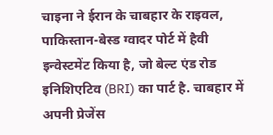चाइना ने ईरान के चाबहार के राइवल, पाकिस्तान-बेस्ड ग्वादर पोर्ट में हैवी इन्वेस्टमेंट किया है, जो बेल्ट एंड रोड इनिशिएटिव (BRI) का पार्ट है. चाबहार में अपनी प्रेजेंस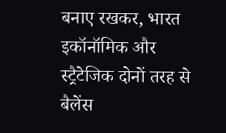बनाए रखकर, भारत इकॉनॉमिक और स्ट्रैटेजिक दोनों तरह से बैलेंस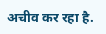अचीव कर रहा है.